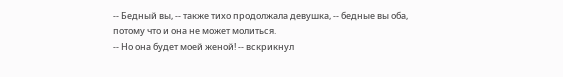-- Бедный вы, -- также тихо продолжала девушка, -- бедные вы оба, потому что и она не может молиться.
-- Но она будет моей женой! -- вскрикнул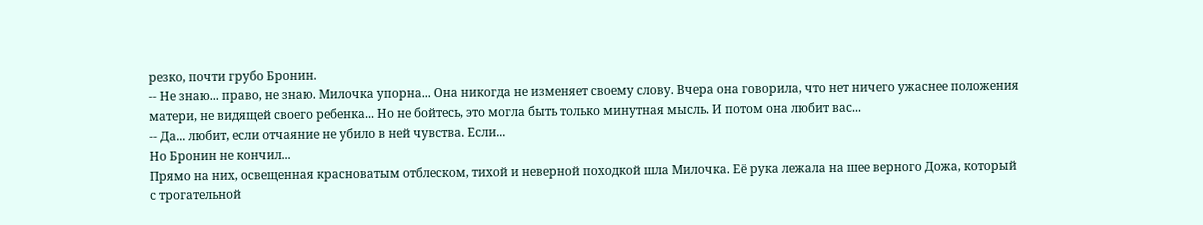резко, почти грубо Бронин.
-- Не знаю... право, не знаю. Милочка упорна... Она никогда не изменяет своему слову. Вчера она говорила, что нет ничего ужаснее положения матери, не видящей своего ребенка... Но не бойтесь, это могла быть только минутная мысль. И потом она любит вас...
-- Да... любит, если отчаяние не убило в ней чувства. Если...
Но Бронин не кончил...
Прямо на них, освещенная красноватым отблеском, тихой и неверной походкой шла Милочка. Её рука лежала на шее верного Дожа, который с трогательной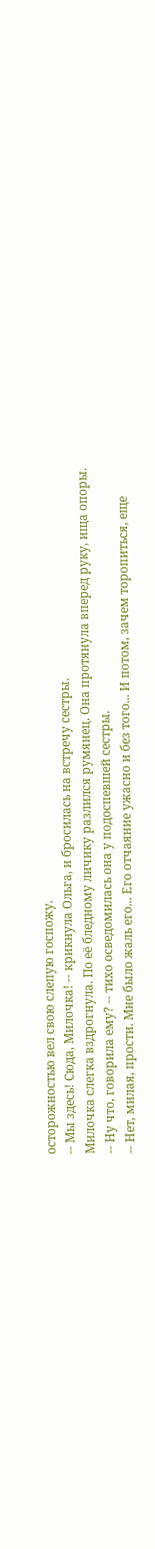осторожностью вел свою слепую госпожу.
-- Мы здесь! Сюда, Милочка! -- крикнула Ольга, и бросилась на встречу сестры.
Милочка слегка вздрогнула. По её бледному личику разлился румянец. Она протянула вперед руку, ища опоры.
-- Ну что, говорила ему? -- тихо осведомилась она у подоспевшей сестры.
-- Нет, милая, прости. Мне было жаль его... Его отчаяние ужасно и без того... И потом, зачем торопиться, еще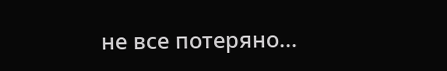не все потеряно...